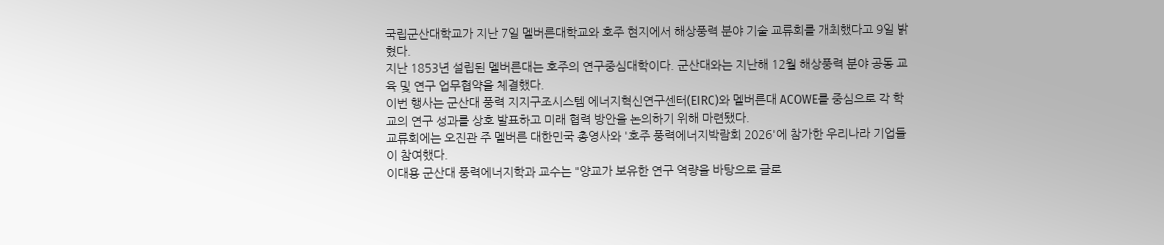국립군산대학교가 지난 7일 멜버른대학교와 호주 현지에서 해상풍력 분야 기술 교류회를 개최했다고 9일 밝혔다.
지난 1853년 설립된 멜버른대는 호주의 연구중심대학이다. 군산대와는 지난해 12월 해상풍력 분야 공동 교육 및 연구 업무협약을 체결했다.
이번 행사는 군산대 풍력 지지구조시스템 에너지혁신연구센터(EIRC)와 멜버른대 ACOWE를 중심으로 각 학교의 연구 성과를 상호 발표하고 미래 협력 방안을 논의하기 위해 마련됐다.
교류회에는 오진관 주 멜버른 대한민국 총영사와 '호주 풍력에너지박람회 2026'에 참가한 우리나라 기업들이 참여했다.
이대용 군산대 풍력에너지학과 교수는 "양교가 보유한 연구 역량을 바탕으로 글로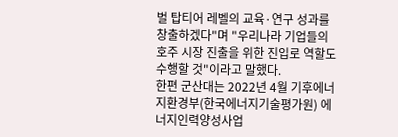벌 탑티어 레벨의 교육·연구 성과를 창출하겠다"며 "우리나라 기업들의 호주 시장 진출을 위한 진입로 역할도 수행할 것"이라고 말했다.
한편 군산대는 2022년 4월 기후에너지환경부(한국에너지기술평가원) 에너지인력양성사업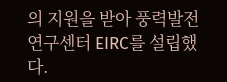의 지원을 받아 풍력발전 연구센터 EIRC를 설립했다.